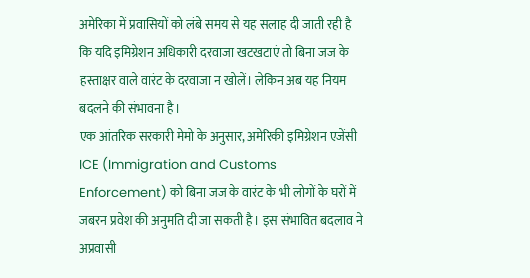अमेरिका में प्रवासियों को लंबे समय से यह सलाह दी जाती रही है कि यदि इमिग्रेशन अधिकारी दरवाजा खटखटाएं तो बिना जज के हस्ताक्षर वाले वारंट के दरवाजा न खोलें। लेकिन अब यह नियम बदलने की संभावना है।
एक आंतरिक सरकारी मेमो के अनुसार, अमेरिकी इमिग्रेशन एजेंसी ICE (Immigration and Customs Enforcement) को बिना जज के वारंट के भी लोगों के घरों में जबरन प्रवेश की अनुमति दी जा सकती है। इस संभावित बदलाव ने अप्रवासी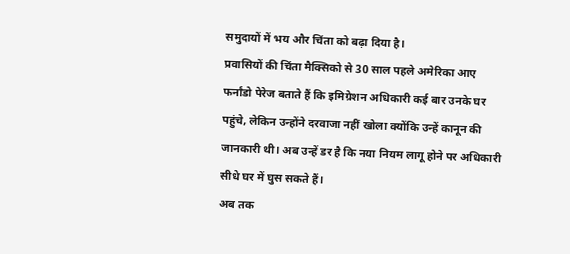समुदायों में भय और चिंता को बढ़ा दिया है।
प्रवासियों की चिंता मैक्सिको से 30 साल पहले अमेरिका आए फर्नांडो पेरेज बताते हैं कि इमिग्रेशन अधिकारी कई बार उनके घर पहुंचे, लेकिन उन्होंने दरवाजा नहीं खोला क्योंकि उन्हें कानून की जानकारी थी। अब उन्हें डर है कि नया नियम लागू होने पर अधिकारी सीधे घर में घुस सकते हैं।
अब तक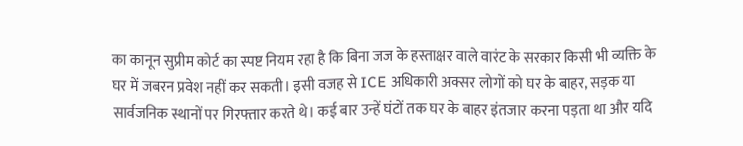का कानून सुप्रीम कोर्ट का स्पष्ट नियम रहा है कि बिना जज के हस्ताक्षर वाले वारंट के सरकार किसी भी व्यक्ति के घर में जबरन प्रवेश नहीं कर सकती। इसी वजह से ICE अधिकारी अक्सर लोगों को घर के बाहर, सड़क या सार्वजनिक स्थानों पर गिरफ्तार करते थे। कई बार उन्हें घंटों तक घर के बाहर इंतजार करना पड़ता था और यदि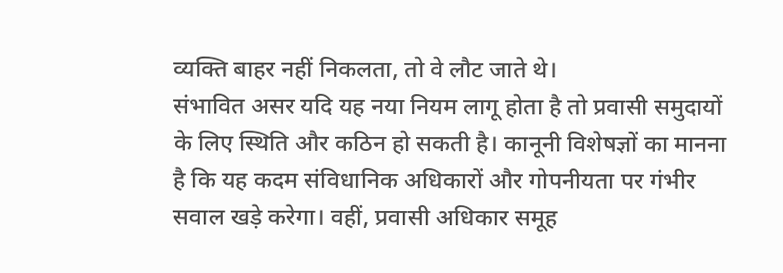व्यक्ति बाहर नहीं निकलता, तो वे लौट जाते थे।
संभावित असर यदि यह नया नियम लागू होता है तो प्रवासी समुदायों के लिए स्थिति और कठिन हो सकती है। कानूनी विशेषज्ञों का मानना है कि यह कदम संविधानिक अधिकारों और गोपनीयता पर गंभीर सवाल खड़े करेगा। वहीं, प्रवासी अधिकार समूह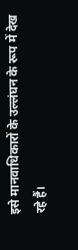इसे मानवाधिकारों के उल्लंघन के रूप में देख रहे हैं।